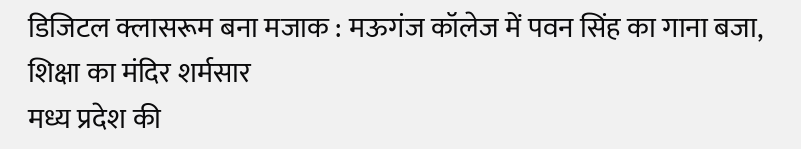डिजिटल क्लासरूम बना मजाक : मऊगंज कॉलेज में पवन सिंह का गाना बजा, शिक्षा का मंदिर शर्मसार
मध्य प्रदेश की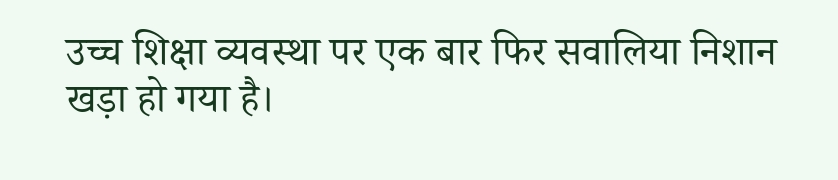उच्च शिक्षा व्यवस्था पर एक बार फिर सवालिया निशान खड़ा हो गया है।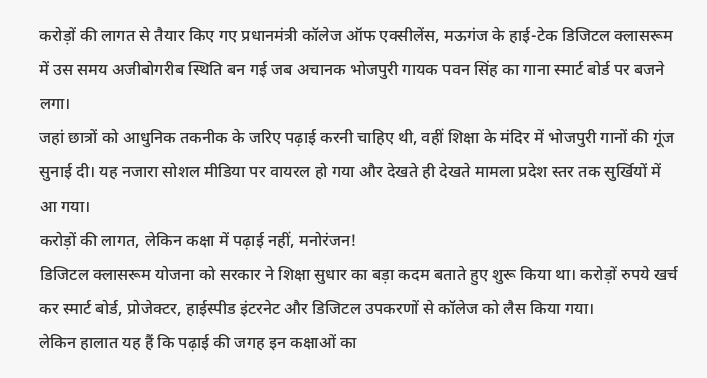करोड़ों की लागत से तैयार किए गए प्रधानमंत्री कॉलेज ऑफ एक्सीलेंस, मऊगंज के हाई-टेक डिजिटल क्लासरूम में उस समय अजीबोगरीब स्थिति बन गई जब अचानक भोजपुरी गायक पवन सिंह का गाना स्मार्ट बोर्ड पर बजने लगा।
जहां छात्रों को आधुनिक तकनीक के जरिए पढ़ाई करनी चाहिए थी, वहीं शिक्षा के मंदिर में भोजपुरी गानों की गूंज सुनाई दी। यह नजारा सोशल मीडिया पर वायरल हो गया और देखते ही देखते मामला प्रदेश स्तर तक सुर्खियों में आ गया।
करोड़ों की लागत, लेकिन कक्षा में पढ़ाई नहीं, मनोरंजन!
डिजिटल क्लासरूम योजना को सरकार ने शिक्षा सुधार का बड़ा कदम बताते हुए शुरू किया था। करोड़ों रुपये खर्च कर स्मार्ट बोर्ड, प्रोजेक्टर, हाईस्पीड इंटरनेट और डिजिटल उपकरणों से कॉलेज को लैस किया गया।
लेकिन हालात यह हैं कि पढ़ाई की जगह इन कक्षाओं का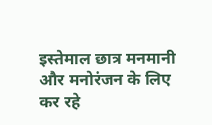इस्तेमाल छात्र मनमानी और मनोरंजन के लिए कर रहे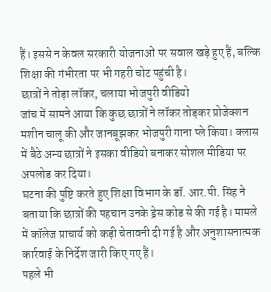हैं। इससे न केवल सरकारी योजनाओं पर सवाल खड़े हुए हैं, बल्कि शिक्षा की गंभीरता पर भी गहरी चोट पहुंची है।
छात्रों ने तोड़ा लॉकर, चलाया भोजपुरी वीडियो
जांच में सामने आया कि कुछ छात्रों ने लॉकर तोड़कर प्रोजेक्शन मशीन चालू की और जानबूझकर भोजपुरी गाना प्ले किया। क्लास में बैठे अन्य छात्रों ने इसका वीडियो बनाकर सोशल मीडिया पर अपलोड कर दिया।
घटना की पुष्टि करते हुए शिक्षा विभाग के डॉ. आर.पी. सिंह ने बताया कि छात्रों की पहचान उनके ड्रेस कोड से की गई है। मामले में कॉलेज प्राचार्य को कड़ी चेतावनी दी गई है और अनुशासनात्मक कार्रवाई के निर्देश जारी किए गए हैं।
पहले भी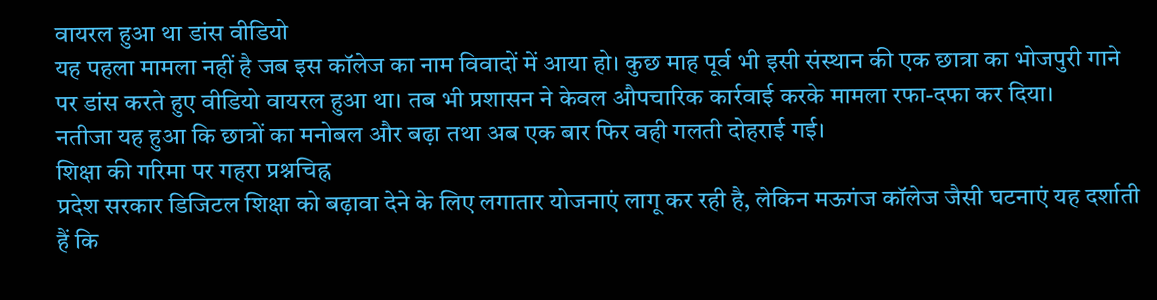वायरल हुआ था डांस वीडियो
यह पहला मामला नहीं है जब इस कॉलेज का नाम विवादों में आया हो। कुछ माह पूर्व भी इसी संस्थान की एक छात्रा का भोजपुरी गाने पर डांस करते हुए वीडियो वायरल हुआ था। तब भी प्रशासन ने केवल औपचारिक कार्रवाई करके मामला रफा-दफा कर दिया।
नतीजा यह हुआ कि छात्रों का मनोबल और बढ़ा तथा अब एक बार फिर वही गलती दोहराई गई।
शिक्षा की गरिमा पर गहरा प्रश्नचिह्न
प्रदेश सरकार डिजिटल शिक्षा को बढ़ावा देने के लिए लगातार योजनाएं लागू कर रही है, लेकिन मऊगंज कॉलेज जैसी घटनाएं यह दर्शाती हैं कि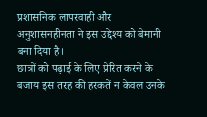प्रशासनिक लापरवाही और अनुशासनहीनता ने इस उद्देश्य को बेमानी बना दिया है।
छात्रों को पढ़ाई के लिए प्रेरित करने के बजाय इस तरह की हरकतें न केवल उनके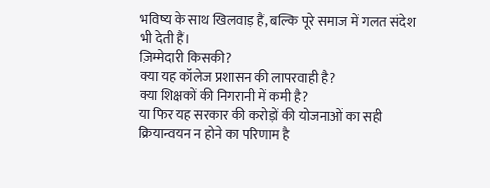भविष्य के साथ खिलवाड़ हैं, बल्कि पूरे समाज में गलत संदेश भी देती हैं।
ज़िम्मेदारी किसकी?
क्या यह कॉलेज प्रशासन की लापरवाही है?
क्या शिक्षकों की निगरानी में कमी है?
या फिर यह सरकार की करोड़ों की योजनाओं का सही क्रियान्वयन न होने का परिणाम है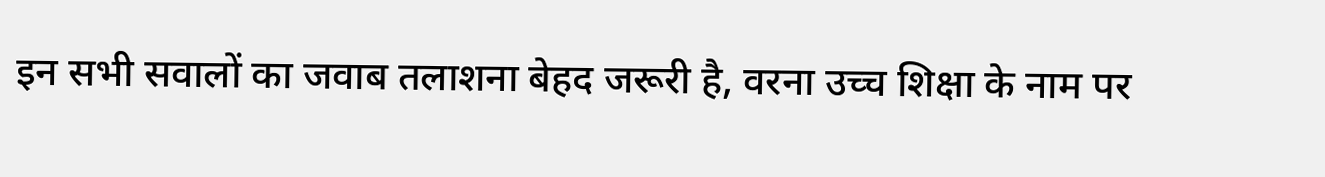इन सभी सवालों का जवाब तलाशना बेहद जरूरी है, वरना उच्च शिक्षा के नाम पर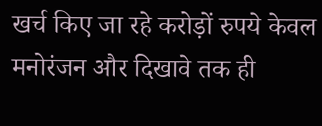खर्च किए जा रहे करोड़ों रुपये केवल मनोरंजन और दिखावे तक ही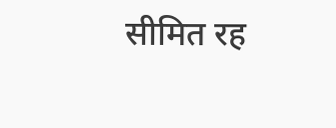सीमित रह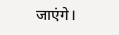जाएंगे।